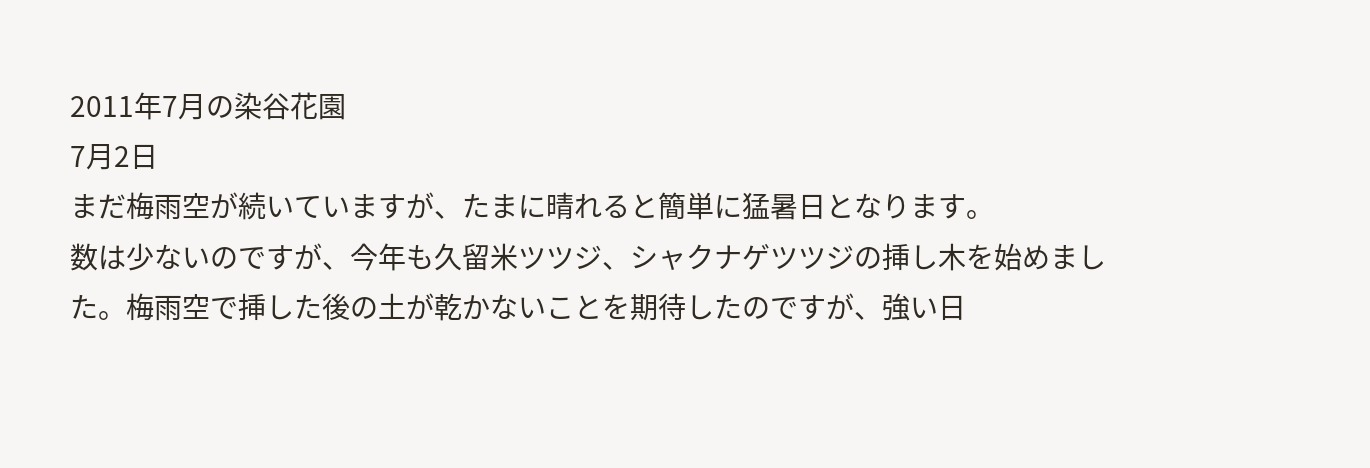2011年7月の染谷花園
7月2日
まだ梅雨空が続いていますが、たまに晴れると簡単に猛暑日となります。
数は少ないのですが、今年も久留米ツツジ、シャクナゲツツジの挿し木を始めました。梅雨空で挿した後の土が乾かないことを期待したのですが、強い日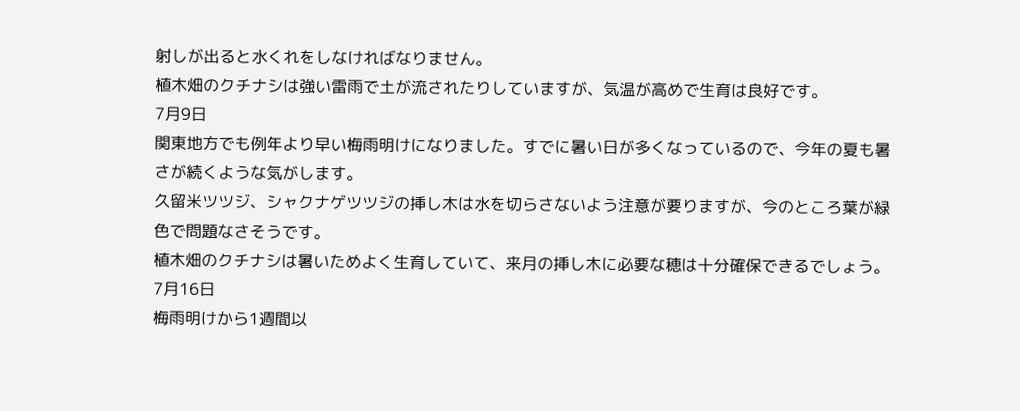射しが出ると水くれをしなければなりません。
植木畑のクチナシは強い雷雨で土が流されたりしていますが、気温が高めで生育は良好です。
7月9日
関東地方でも例年より早い梅雨明けになりました。すでに暑い日が多くなっているので、今年の夏も暑さが続くような気がします。
久留米ツツジ、シャクナゲツツジの挿し木は水を切らさないよう注意が要りますが、今のところ葉が緑色で問題なさそうです。
植木畑のクチナシは暑いためよく生育していて、来月の挿し木に必要な穂は十分確保できるでしょう。
7月16日
梅雨明けから1週間以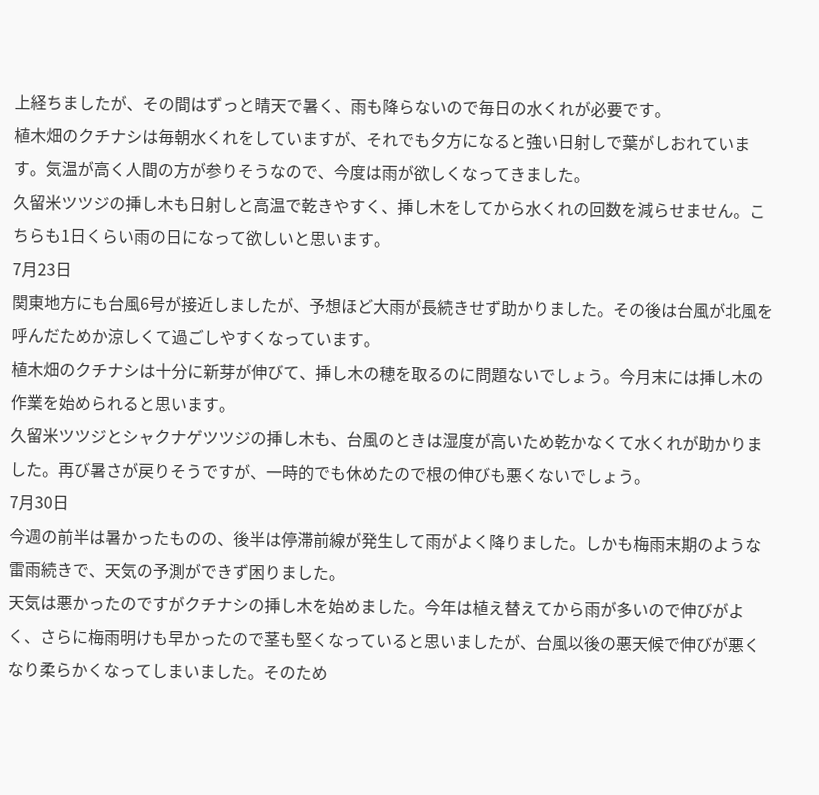上経ちましたが、その間はずっと晴天で暑く、雨も降らないので毎日の水くれが必要です。
植木畑のクチナシは毎朝水くれをしていますが、それでも夕方になると強い日射しで葉がしおれています。気温が高く人間の方が参りそうなので、今度は雨が欲しくなってきました。
久留米ツツジの挿し木も日射しと高温で乾きやすく、挿し木をしてから水くれの回数を減らせません。こちらも1日くらい雨の日になって欲しいと思います。
7月23日
関東地方にも台風6号が接近しましたが、予想ほど大雨が長続きせず助かりました。その後は台風が北風を呼んだためか涼しくて過ごしやすくなっています。
植木畑のクチナシは十分に新芽が伸びて、挿し木の穂を取るのに問題ないでしょう。今月末には挿し木の作業を始められると思います。
久留米ツツジとシャクナゲツツジの挿し木も、台風のときは湿度が高いため乾かなくて水くれが助かりました。再び暑さが戻りそうですが、一時的でも休めたので根の伸びも悪くないでしょう。
7月30日
今週の前半は暑かったものの、後半は停滞前線が発生して雨がよく降りました。しかも梅雨末期のような雷雨続きで、天気の予測ができず困りました。
天気は悪かったのですがクチナシの挿し木を始めました。今年は植え替えてから雨が多いので伸びがよく、さらに梅雨明けも早かったので茎も堅くなっていると思いましたが、台風以後の悪天候で伸びが悪くなり柔らかくなってしまいました。そのため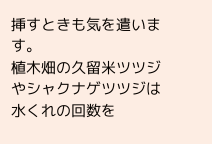挿すときも気を遣います。
植木畑の久留米ツツジやシャクナゲツツジは水くれの回数を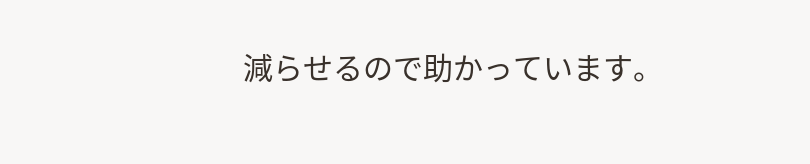減らせるので助かっています。